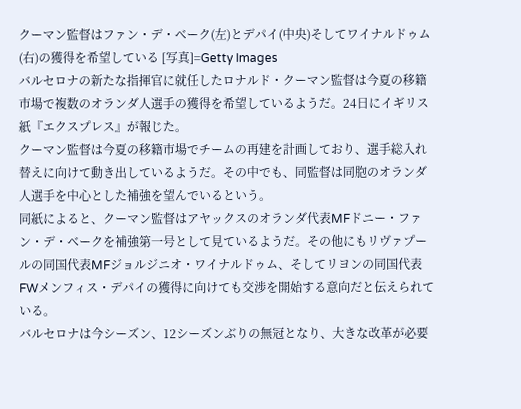クーマン監督はファン・デ・ベーク(左)とデパイ(中央)そしてワイナルドゥム(右)の獲得を希望している [写真]=Getty Images
バルセロナの新たな指揮官に就任したロナルド・クーマン監督は今夏の移籍市場で複数のオランダ人選手の獲得を希望しているようだ。24日にイギリス紙『エクスプレス』が報じた。
クーマン監督は今夏の移籍市場でチームの再建を計画しており、選手総入れ替えに向けて動き出しているようだ。その中でも、同監督は同胞のオランダ人選手を中心とした補強を望んでいるという。
同紙によると、クーマン監督はアヤックスのオランダ代表MFドニー・ファン・デ・ベークを補強第一号として見ているようだ。その他にもリヴァプールの同国代表MFジョルジニオ・ワイナルドゥム、そしてリヨンの同国代表FWメンフィス・デパイの獲得に向けても交渉を開始する意向だと伝えられている。
バルセロナは今シーズン、12シーズンぶりの無冠となり、大きな改革が必要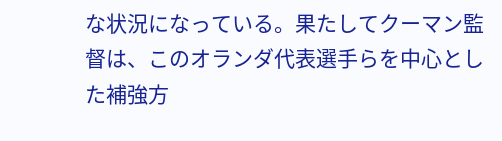な状況になっている。果たしてクーマン監督は、このオランダ代表選手らを中心とした補強方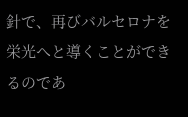針で、再びバルセロナを栄光へと導くことができるのであ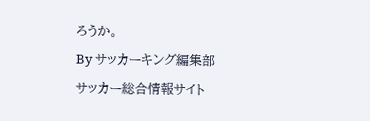ろうか。
By サッカーキング編集部
サッカー総合情報サイト